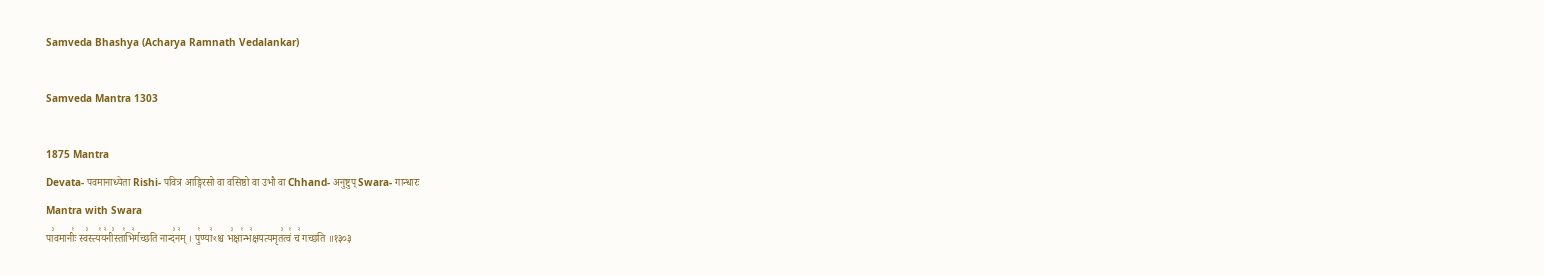Samveda Bhashya (Acharya Ramnath Vedalankar)

Samveda Mantra 1303

1875 Mantra
Devata- पवमानाध्येता Rishi- पवित्र आङ्गिरसो वा वसिष्ठो वा उभौ वा Chhand- अनुष्टुप् Swara- गान्धारः
Mantra with Swara
पा꣣वमानीः꣡ स्व꣣स्त्य꣡य꣢नी꣣स्ता꣡भि꣢र्गच्छति नान्द꣣न꣢म् । पु꣡ण्या꣢ꣳश्च भ꣣क्षा꣡न्भ꣢क्षयत्यमृत꣣त्वं꣡ च꣢ गच्छति ॥१३०३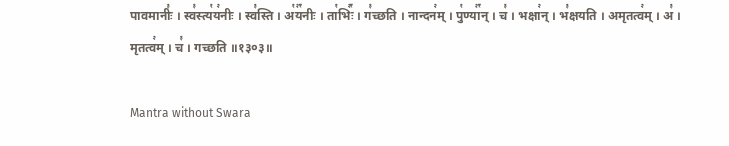पावमानीः꣣ । स्व꣣स्त्य꣡य꣢नीः । स्व꣣स्ति । अ꣡य꣢꣯नीः । ता꣡भिः꣢꣯ । ग꣣च्छति । नान्दन꣢म् । पु꣡ण्या꣢꣯न् । च꣣ । भक्षा꣢न् । भ꣣क्षयति । अमृतत्व꣢म् । अ꣣ । मृतत्व꣢म् । च꣣ । गच्छति ॥१३०३॥

Mantra without Swara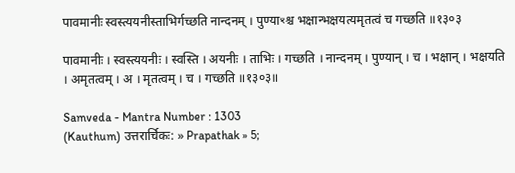पावमानीः स्वस्त्ययनीस्ताभिर्गच्छति नान्दनम् । पुण्याꣳश्च भक्षान्भक्षयत्यमृतत्वं च गच्छति ॥१३०३

पावमानीः । स्वस्त्ययनीः । स्वस्ति । अयनीः । ताभिः । गच्छति । नान्दनम् । पुण्यान् । च । भक्षान् । भक्षयति । अमृतत्वम् । अ । मृतत्वम् । च । गच्छति ॥१३०३॥

Samveda - Mantra Number : 1303
(Kauthum) उत्तरार्चिकः: » Prapathak » 5;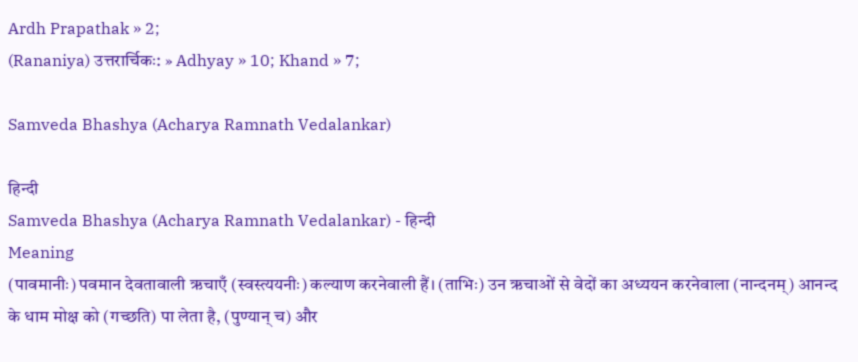Ardh Prapathak » 2;
(Rananiya) उत्तरार्चिकः: » Adhyay » 10; Khand » 7;

Samveda Bhashya (Acharya Ramnath Vedalankar)

हिन्दी
Samveda Bhashya (Acharya Ramnath Vedalankar) - हिन्दी
Meaning
(पावमानीः) पवमान देवतावाली ऋचाएँ (स्वस्त्ययनीः) कल्याण करनेवाली हैं। (ताभिः) उन ऋचाओं से वेदों का अध्ययन करनेवाला (नान्दनम्) आनन्द के धाम मोक्ष को (गच्छति) पा लेता है, (पुण्यान् च) और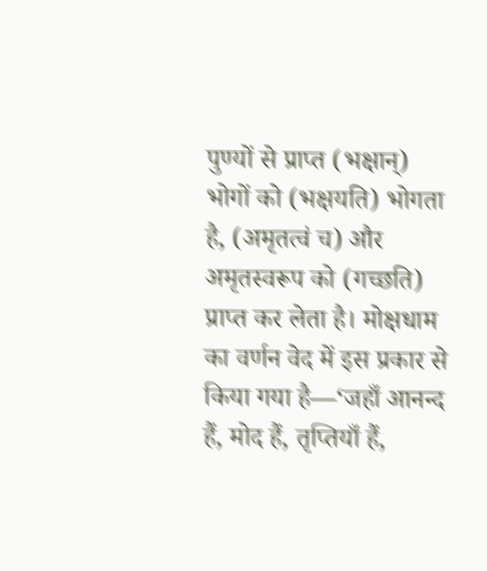पुण्यों से प्राप्त (भक्षान्) भोगों को (भक्षयति) भोगता है, (अमृतत्वं च) और अमृतस्वरूप को (गच्छति) प्राप्त कर लेता है। मोक्षधाम का वर्णन वेद में इस प्रकार से किया गया है—‘जहाँ आनन्द हैं, मोद हैं, तृप्तियाँ हैं,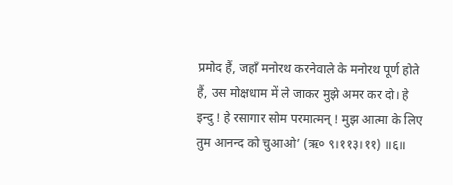प्रमोद हैं, जहाँ मनोरथ करनेवाले के मनोरथ पूर्ण होते हैं, उस मोक्षधाम में ले जाकर मुझे अमर कर दो। हे इन्दु ! हे रसागार सोम परमात्मन् ! मुझ आत्मा के लिए तुम आनन्द को चुआओ’ (ऋ० ९।११३।११) ॥६॥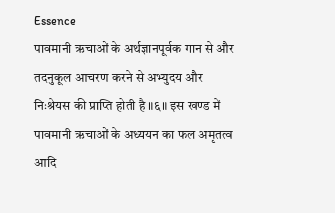Essence
पावमानी ऋचाओं के अर्थज्ञानपूर्वक गान से और तदनुकूल आचरण करने से अभ्युदय और निःश्रेयस की प्राप्ति होती है ॥६॥ इस खण्ड में पावमानी ऋचाओं के अध्ययन का फल अमृतत्व आदि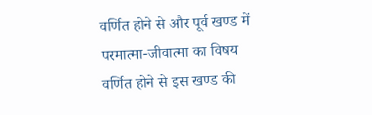वर्णित होने से और पूर्व खण्ड में परमात्मा-जीवात्मा का विषय वर्णित होने से इस खण्ड की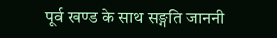पूर्व खण्ड के साथ सङ्गति जाननी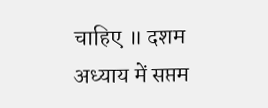चाहिए ॥ दशम अध्याय में सप्तम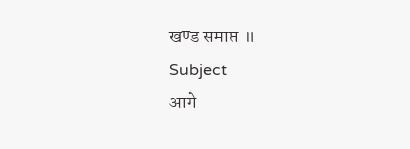खण्ड समाप्त ॥
Subject
आगे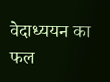वेदाध्ययन का फल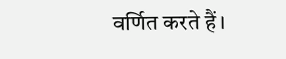वर्णित करते हैं।